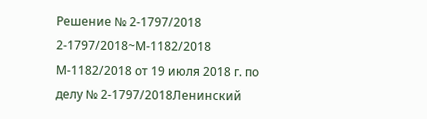Решение № 2-1797/2018 2-1797/2018~М-1182/2018 М-1182/2018 от 19 июля 2018 г. по делу № 2-1797/2018Ленинский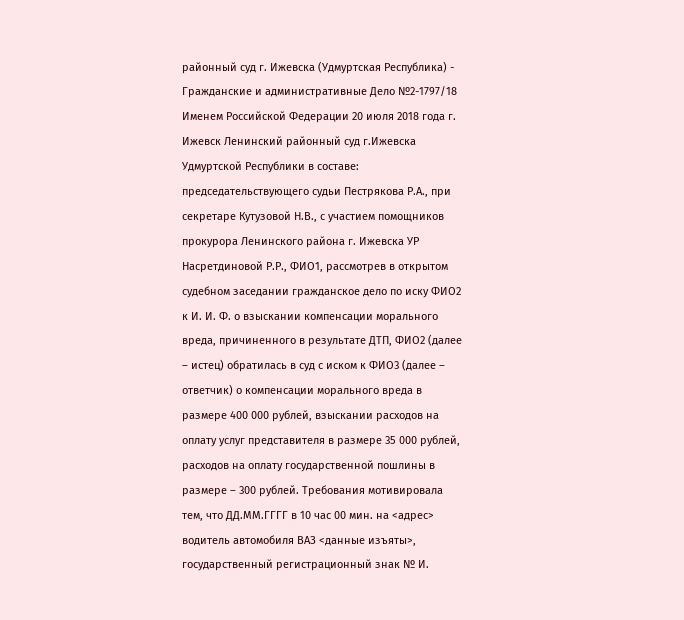районный суд г. Ижевска (Удмуртская Республика) - Гражданские и административные Дело №2-1797/18 Именем Российской Федерации 20 июля 2018 года г. Ижевск Ленинский районный суд г.Ижевска Удмуртской Республики в составе: председательствующего судьи Пестрякова Р.А., при секретаре Кутузовой Н.В., с участием помощников прокурора Ленинского района г. Ижевска УР Насретдиновой Р.Р., ФИО1, рассмотрев в открытом судебном заседании гражданское дело по иску ФИО2 к И. И. Ф. о взыскании компенсации морального вреда, причиненного в результате ДТП, ФИО2 (далее – истец) обратилась в суд с иском к ФИО3 (далее – ответчик) о компенсации морального вреда в размере 400 000 рублей, взыскании расходов на оплату услуг представителя в размере 35 000 рублей, расходов на оплату государственной пошлины в размере – 300 рублей. Требования мотивировала тем, что ДД.ММ.ГГГГ в 10 час 00 мин. на <адрес> водитель автомобиля ВАЗ <данные изъяты>, государственный регистрационный знак № И.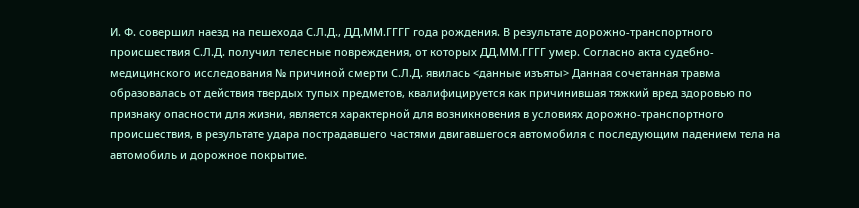И. Ф. совершил наезд на пешехода С.Л.Д., ДД.ММ.ГГГГ года рождения. В результате дорожно-транспортного происшествия С.Л.Д. получил телесные повреждения, от которых ДД.ММ.ГГГГ умер. Согласно акта судебно-медицинского исследования № причиной смерти С.Л.Д. явилась <данные изъяты> Данная сочетанная травма образовалась от действия твердых тупых предметов, квалифицируется как причинившая тяжкий вред здоровью по признаку опасности для жизни, является характерной для возникновения в условиях дорожно-транспортного происшествия, в результате удара пострадавшего частями двигавшегося автомобиля с последующим падением тела на автомобиль и дорожное покрытие.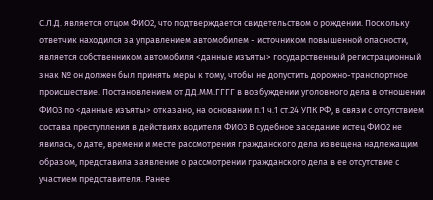С.Л.Д. является отцом ФИО2, что подтверждается свидетельством о рождении. Поскольку ответчик находился за управлением автомобилем - источником повышенной опасности, является собственником автомобиля <данные изъяты> государственный регистрационный знак № он должен был принять меры к тому, чтобы не допустить дорожно-транспортное происшествие. Постановлением от ДД.ММ.ГГГГ в возбуждении уголовного дела в отношении ФИО3 по <данные изъяты> отказано, на основании п.1 ч.1 ст.24 УПК РФ, в связи с отсутствием состава преступления в действиях водителя ФИО3 В судебное заседание истец ФИО2 не явилась, о дате, времени и месте рассмотрения гражданского дела извещена надлежащим образом, представила заявление о рассмотрении гражданского дела в ее отсутствие с участием представителя. Ранее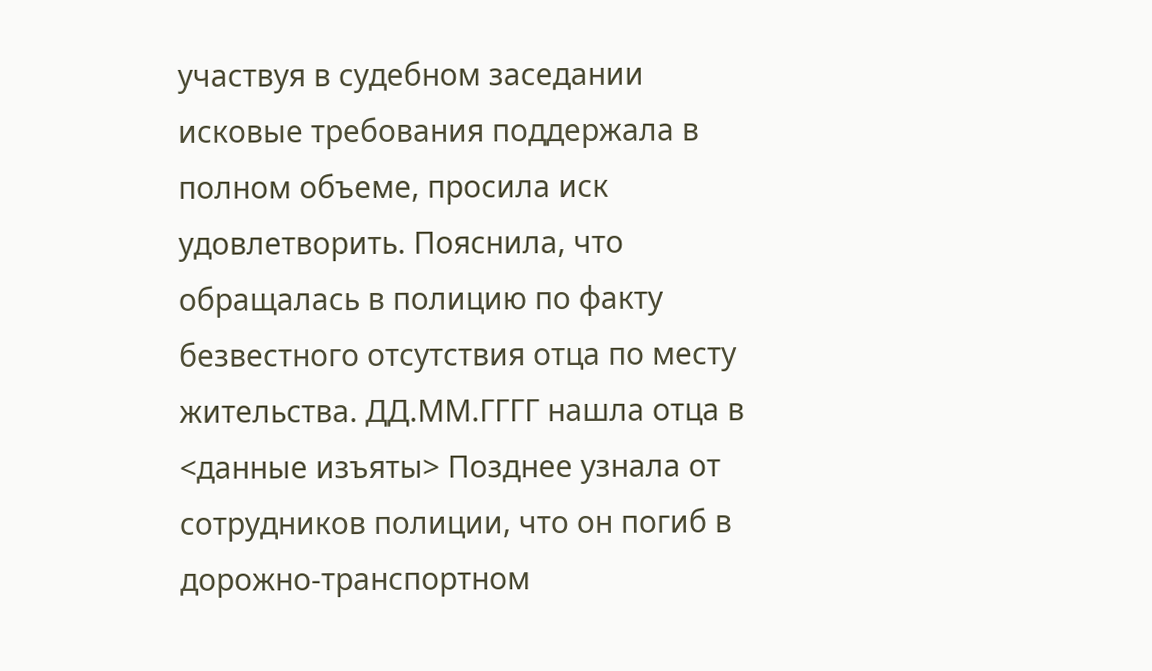участвуя в судебном заседании исковые требования поддержала в полном объеме, просила иск удовлетворить. Пояснила, что обращалась в полицию по факту безвестного отсутствия отца по месту жительства. ДД.ММ.ГГГГ нашла отца в <данные изъяты> Позднее узнала от сотрудников полиции, что он погиб в дорожно-транспортном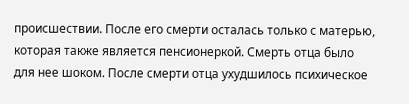происшествии. После его смерти осталась только с матерью, которая также является пенсионеркой. Смерть отца было для нее шоком. После смерти отца ухудшилось психическое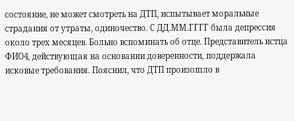состояние, не может смотреть на ДТП, испытывает моральные страдания от утраты, одиночество. С ДД.ММ.ГГГГ была депрессия около трех месяцев. Больно вспоминать об отце. Представитель истца ФИО4, действующая на основании доверенности, поддержала исковые требования. Пояснил, что ДТП произошло в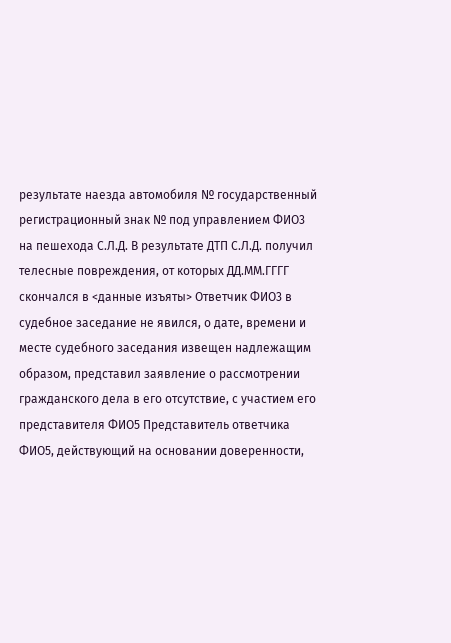результате наезда автомобиля № государственный регистрационный знак № под управлением ФИО3 на пешехода С.Л.Д. В результате ДТП С.Л.Д. получил телесные повреждения, от которых ДД.ММ.ГГГГ скончался в <данные изъяты> Ответчик ФИО3 в судебное заседание не явился, о дате, времени и месте судебного заседания извещен надлежащим образом, представил заявление о рассмотрении гражданского дела в его отсутствие, с участием его представителя ФИО5 Представитель ответчика ФИО5, действующий на основании доверенности,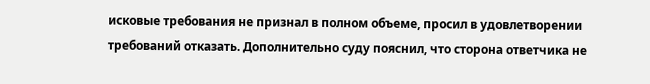исковые требования не признал в полном объеме, просил в удовлетворении требований отказать. Дополнительно суду пояснил, что сторона ответчика не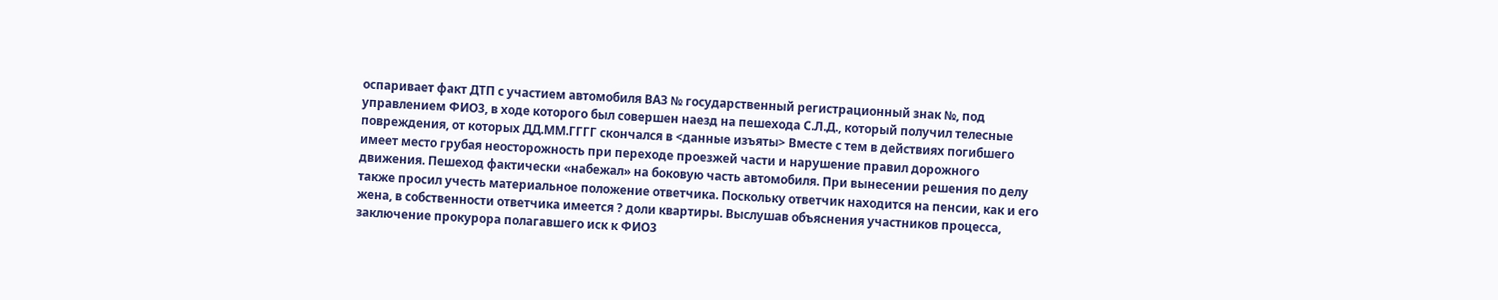оспаривает факт ДТП с участием автомобиля ВАЗ № государственный регистрационный знак №, под управлением ФИО3, в ходе которого был совершен наезд на пешехода С.Л.Д., который получил телесные повреждения, от которых ДД.ММ.ГГГГ скончался в <данные изъяты> Вместе с тем в действиях погибшего имеет место грубая неосторожность при переходе проезжей части и нарушение правил дорожного движения. Пешеход фактически «набежал» на боковую часть автомобиля. При вынесении решения по делу также просил учесть материальное положение ответчика. Поскольку ответчик находится на пенсии, как и его жена, в собственности ответчика имеется ? доли квартиры. Выслушав объяснения участников процесса, заключение прокурора полагавшего иск к ФИО3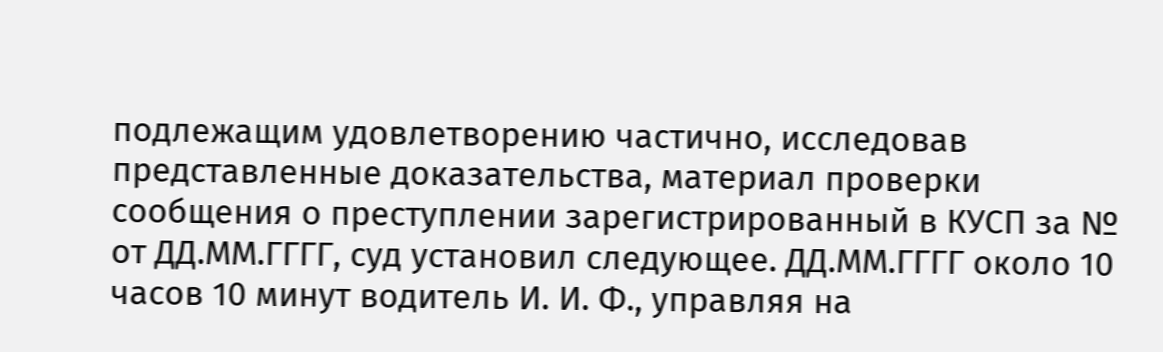подлежащим удовлетворению частично, исследовав представленные доказательства, материал проверки сообщения о преступлении зарегистрированный в КУСП за № от ДД.ММ.ГГГГ, суд установил следующее. ДД.ММ.ГГГГ около 10 часов 10 минут водитель И. И. Ф., управляя на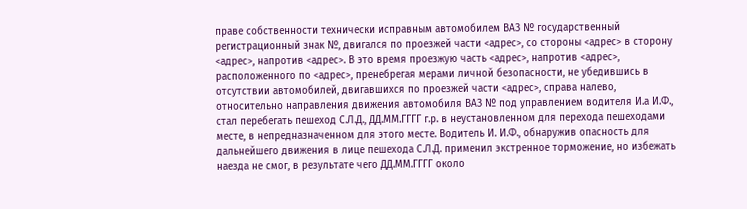праве собственности технически исправным автомобилем ВАЗ № государственный регистрационный знак №, двигался по проезжей части <адрес>, со стороны <адрес> в сторону <адрес>, напротив <адрес>. В это время проезжую часть <адрес>, напротив <адрес>, расположенного по <адрес>, пренебрегая мерами личной безопасности, не убедившись в отсутствии автомобилей, двигавшихся по проезжей части <адрес>, справа налево, относительно направления движения автомобиля ВАЗ № под управлением водителя И.а И.Ф., стал перебегать пешеход С.Л.Д., ДД.ММ.ГГГГ г.р. в неустановленном для перехода пешеходами месте, в непредназначенном для этого месте. Водитель И. И.Ф., обнаружив опасность для дальнейшего движения в лице пешехода С.Л.Д. применил экстренное торможение, но избежать наезда не смог, в результате чего ДД.ММ.ГГГГ около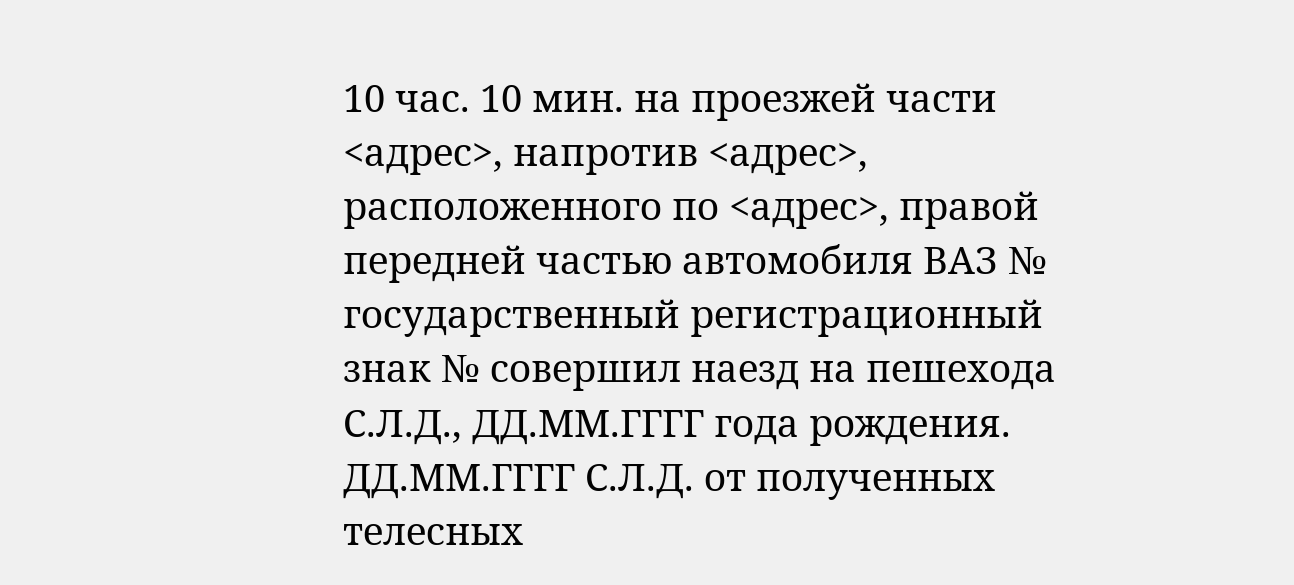10 час. 10 мин. на проезжей части <адрес>, напротив <адрес>, расположенного по <адрес>, правой передней частью автомобиля ВАЗ № государственный регистрационный знак № совершил наезд на пешехода С.Л.Д., ДД.ММ.ГГГГ года рождения. ДД.ММ.ГГГГ С.Л.Д. от полученных телесных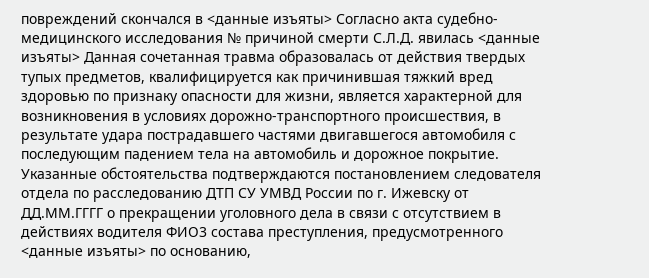повреждений скончался в <данные изъяты> Согласно акта судебно-медицинского исследования № причиной смерти С.Л.Д. явилась <данные изъяты> Данная сочетанная травма образовалась от действия твердых тупых предметов, квалифицируется как причинившая тяжкий вред здоровью по признаку опасности для жизни, является характерной для возникновения в условиях дорожно-транспортного происшествия, в результате удара пострадавшего частями двигавшегося автомобиля с последующим падением тела на автомобиль и дорожное покрытие. Указанные обстоятельства подтверждаются постановлением следователя отдела по расследованию ДТП СУ УМВД России по г. Ижевску от ДД.ММ.ГГГГ о прекращении уголовного дела в связи с отсутствием в действиях водителя ФИО3 состава преступления, предусмотренного <данные изъяты> по основанию,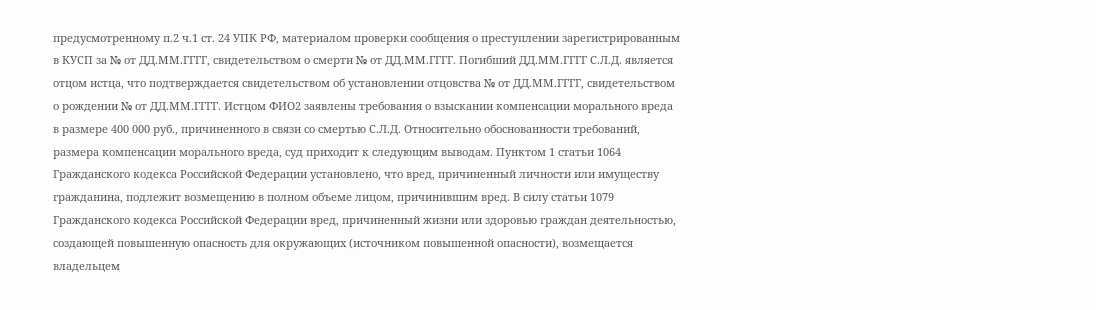предусмотренному п.2 ч.1 ст. 24 УПК РФ, материалом проверки сообщения о преступлении зарегистрированным в КУСП за № от ДД.ММ.ГГГГ, свидетельством о смерти № от ДД.ММ.ГГГГ. Погибший ДД.ММ.ГГГГ С.Л.Д. является отцом истца, что подтверждается свидетельством об установлении отцовства № от ДД.ММ.ГГГГ, свидетельством о рождении № от ДД.ММ.ГГГГ. Истцом ФИО2 заявлены требования о взыскании компенсации морального вреда в размере 400 000 руб., причиненного в связи со смертью С.Л.Д. Относительно обоснованности требований, размера компенсации морального вреда, суд приходит к следующим выводам. Пунктом 1 статьи 1064 Гражданского кодекса Российской Федерации установлено, что вред, причиненный личности или имуществу гражданина, подлежит возмещению в полном объеме лицом, причинившим вред. В силу статьи 1079 Гражданского кодекса Российской Федерации вред, причиненный жизни или здоровью граждан деятельностью, создающей повышенную опасность для окружающих (источником повышенной опасности), возмещается владельцем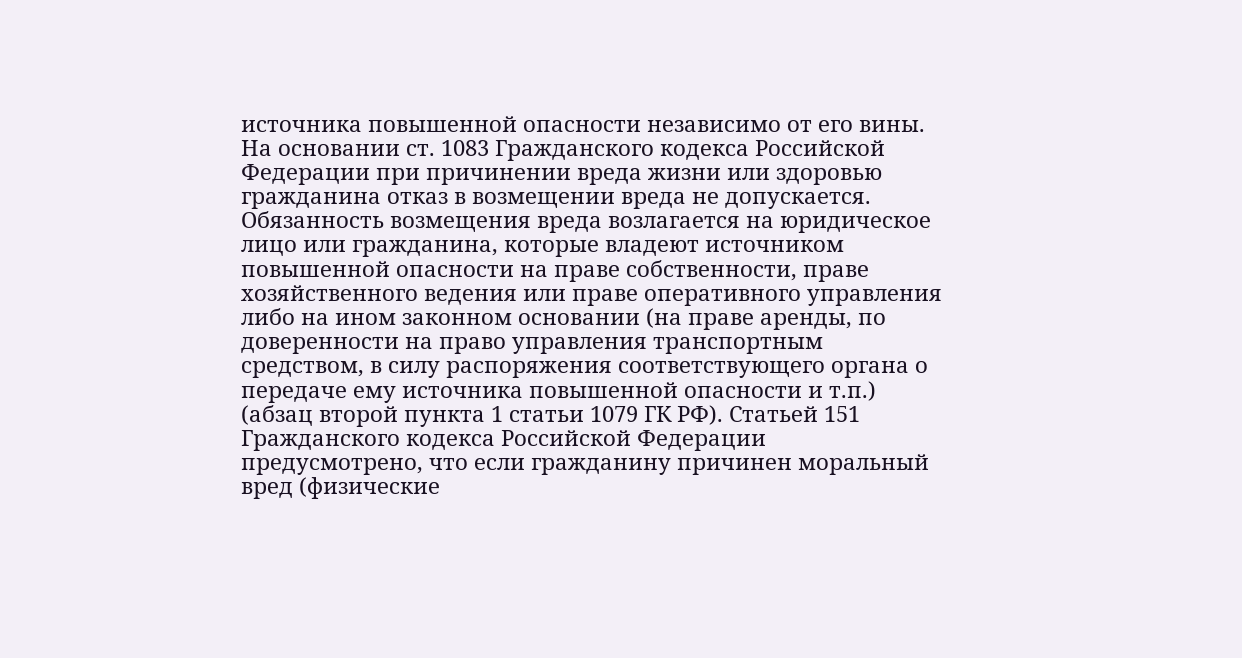источника повышенной опасности независимо от его вины. На основании ст. 1083 Гражданского кодекса Российской Федерации при причинении вреда жизни или здоровью гражданина отказ в возмещении вреда не допускается. Обязанность возмещения вреда возлагается на юридическое лицо или гражданина, которые владеют источником повышенной опасности на праве собственности, праве хозяйственного ведения или праве оперативного управления либо на ином законном основании (на праве аренды, по доверенности на право управления транспортным средством, в силу распоряжения соответствующего органа о передаче ему источника повышенной опасности и т.п.) (абзац второй пункта 1 статьи 1079 ГК РФ). Статьей 151 Гражданского кодекса Российской Федерации предусмотрено, что если гражданину причинен моральный вред (физические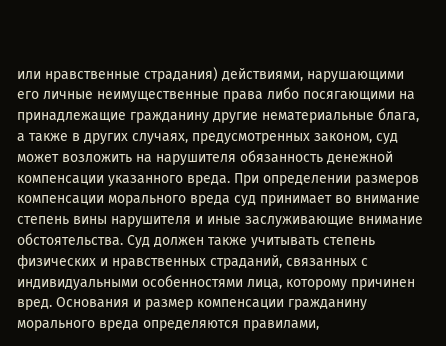или нравственные страдания) действиями, нарушающими его личные неимущественные права либо посягающими на принадлежащие гражданину другие нематериальные блага, а также в других случаях, предусмотренных законом, суд может возложить на нарушителя обязанность денежной компенсации указанного вреда. При определении размеров компенсации морального вреда суд принимает во внимание степень вины нарушителя и иные заслуживающие внимание обстоятельства. Суд должен также учитывать степень физических и нравственных страданий, связанных с индивидуальными особенностями лица, которому причинен вред. Основания и размер компенсации гражданину морального вреда определяются правилами,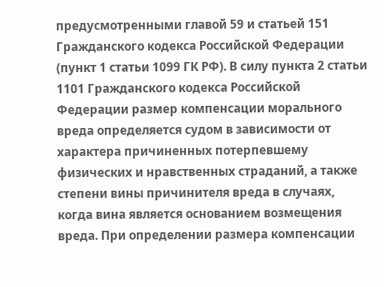предусмотренными главой 59 и статьей 151 Гражданского кодекса Российской Федерации (пункт 1 статьи 1099 ГК РФ). В силу пункта 2 статьи 1101 Гражданского кодекса Российской Федерации размер компенсации морального вреда определяется судом в зависимости от характера причиненных потерпевшему физических и нравственных страданий, а также степени вины причинителя вреда в случаях, когда вина является основанием возмещения вреда. При определении размера компенсации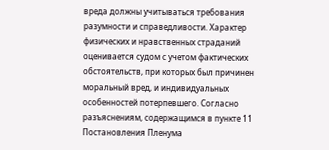вреда должны учитываться требования разумности и справедливости. Характер физических и нравственных страданий оценивается судом с учетом фактических обстоятельств, при которых был причинен моральный вред, и индивидуальных особенностей потерпевшего. Согласно разъяснениям, содержащимся в пункте 11 Постановления Пленума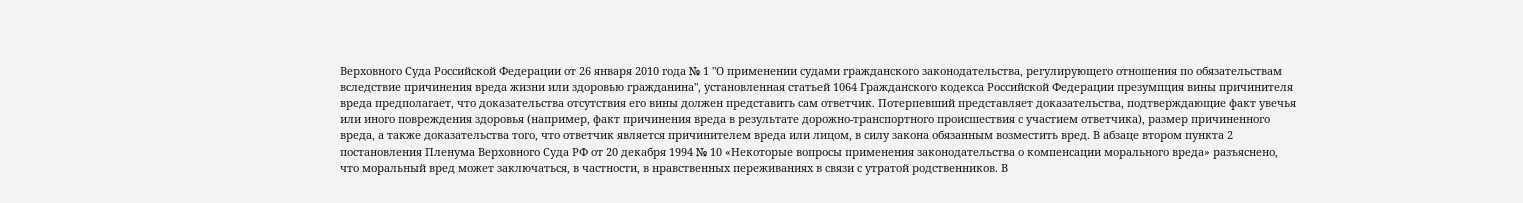Верховного Суда Российской Федерации от 26 января 2010 года № 1 "О применении судами гражданского законодательства, регулирующего отношения по обязательствам вследствие причинения вреда жизни или здоровью гражданина", установленная статьей 1064 Гражданского кодекса Российской Федерации презумпция вины причинителя вреда предполагает, что доказательства отсутствия его вины должен представить сам ответчик. Потерпевший представляет доказательства, подтверждающие факт увечья или иного повреждения здоровья (например, факт причинения вреда в результате дорожно-транспортного происшествия с участием ответчика), размер причиненного вреда, а также доказательства того, что ответчик является причинителем вреда или лицом, в силу закона обязанным возместить вред. В абзаце втором пункта 2 постановления Пленума Верховного Суда РФ от 20 декабря 1994 № 10 «Некоторые вопросы применения законодательства о компенсации морального вреда» разъяснено, что моральный вред может заключаться, в частности, в нравственных переживаниях в связи с утратой родственников. В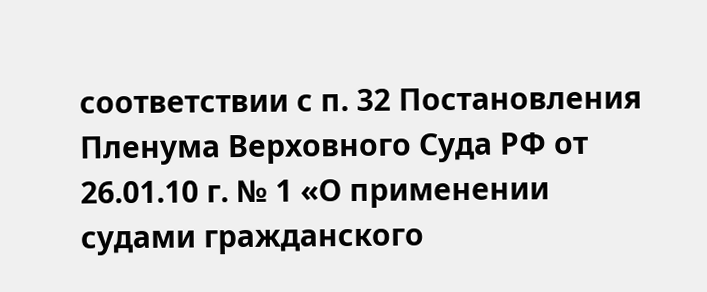соответствии с п. 32 Постановления Пленума Верховного Суда РФ от 26.01.10 г. № 1 «О применении судами гражданского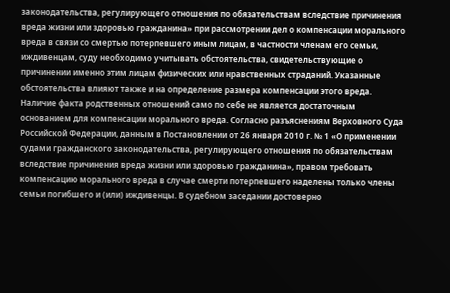законодательства, регулирующего отношения по обязательствам вследствие причинения вреда жизни или здоровью гражданина» при рассмотрении дел о компенсации морального вреда в связи со смертью потерпевшего иным лицам, в частности членам его семьи, иждивенцам, суду необходимо учитывать обстоятельства, свидетельствующие о причинении именно этим лицам физических или нравственных страданий. Указанные обстоятельства влияют также и на определение размера компенсации этого вреда. Наличие факта родственных отношений само по себе не является достаточным основанием для компенсации морального вреда. Согласно разъяснениям Верховного Суда Российской Федерации, данным в Постановлении от 26 января 2010 г. № 1 «О применении судами гражданского законодательства, регулирующего отношения по обязательствам вследствие причинения вреда жизни или здоровью гражданина», правом требовать компенсацию морального вреда в случае смерти потерпевшего наделены только члены семьи погибшего и (или) иждивенцы. В судебном заседании достоверно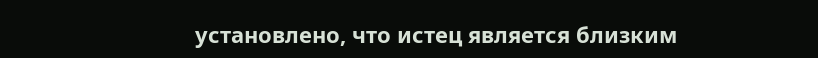установлено, что истец является близким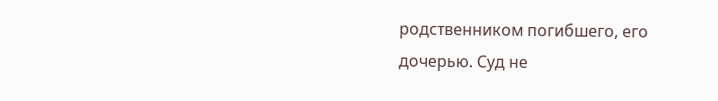родственником погибшего, его дочерью. Суд не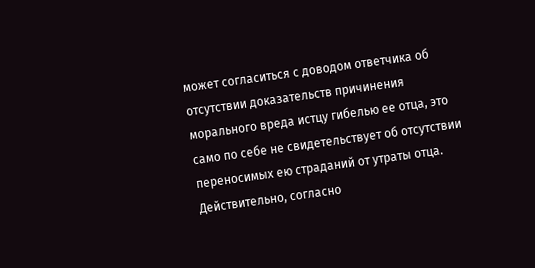может согласиться с доводом ответчика об отсутствии доказательств причинения морального вреда истцу гибелью ее отца, это само по себе не свидетельствует об отсутствии переносимых ею страданий от утраты отца. Действительно, согласно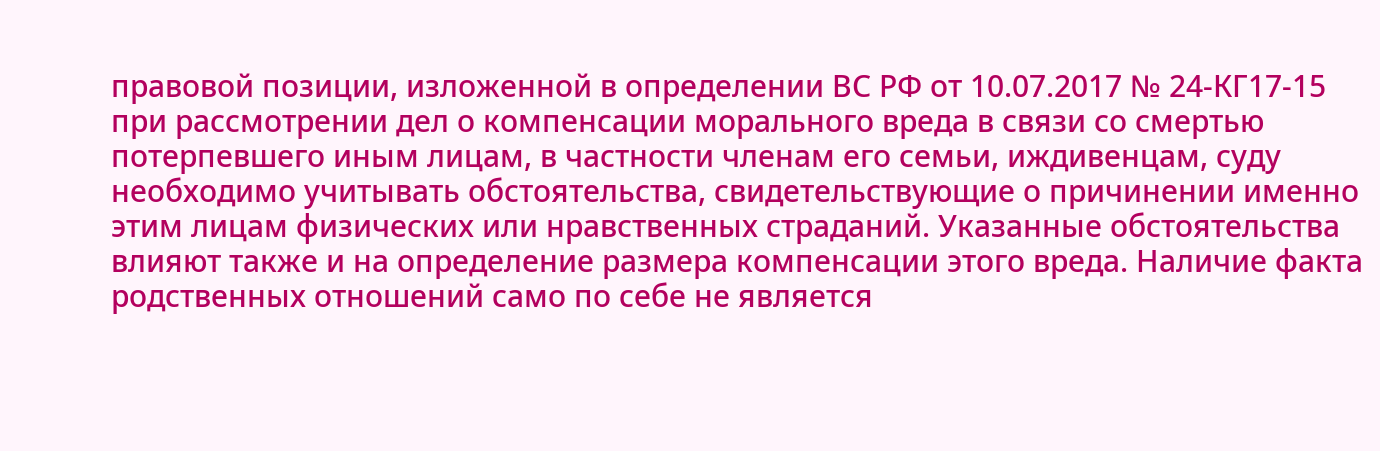правовой позиции, изложенной в определении ВС РФ от 10.07.2017 № 24-КГ17-15 при рассмотрении дел о компенсации морального вреда в связи со смертью потерпевшего иным лицам, в частности членам его семьи, иждивенцам, суду необходимо учитывать обстоятельства, свидетельствующие о причинении именно этим лицам физических или нравственных страданий. Указанные обстоятельства влияют также и на определение размера компенсации этого вреда. Наличие факта родственных отношений само по себе не является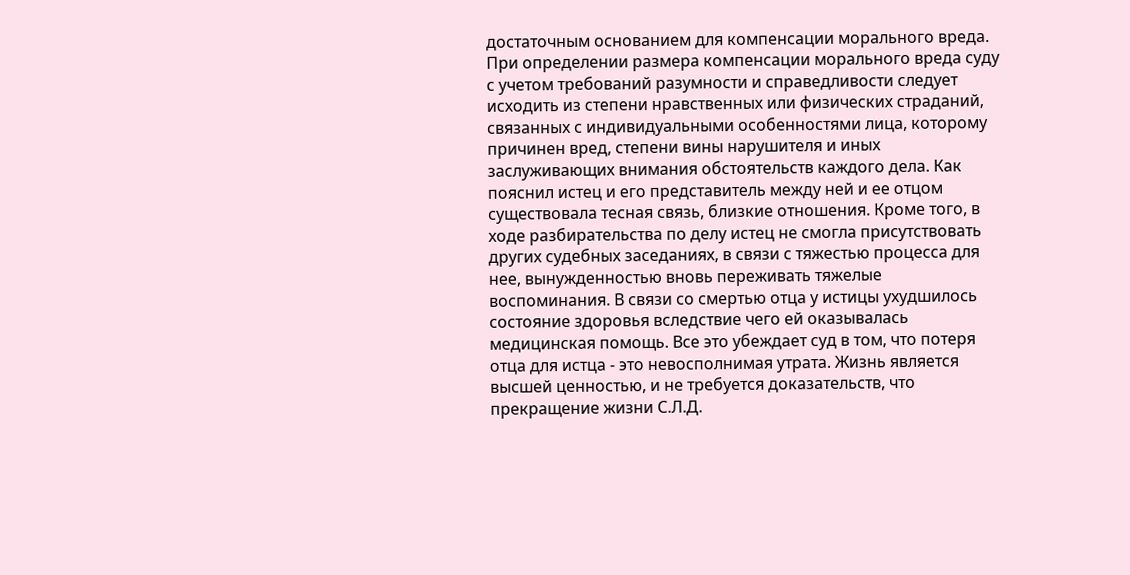достаточным основанием для компенсации морального вреда. При определении размера компенсации морального вреда суду с учетом требований разумности и справедливости следует исходить из степени нравственных или физических страданий, связанных с индивидуальными особенностями лица, которому причинен вред, степени вины нарушителя и иных заслуживающих внимания обстоятельств каждого дела. Как пояснил истец и его представитель между ней и ее отцом существовала тесная связь, близкие отношения. Кроме того, в ходе разбирательства по делу истец не смогла присутствовать других судебных заседаниях, в связи с тяжестью процесса для нее, вынужденностью вновь переживать тяжелые воспоминания. В связи со смертью отца у истицы ухудшилось состояние здоровья вследствие чего ей оказывалась медицинская помощь. Все это убеждает суд в том, что потеря отца для истца - это невосполнимая утрата. Жизнь является высшей ценностью, и не требуется доказательств, что прекращение жизни С.Л.Д.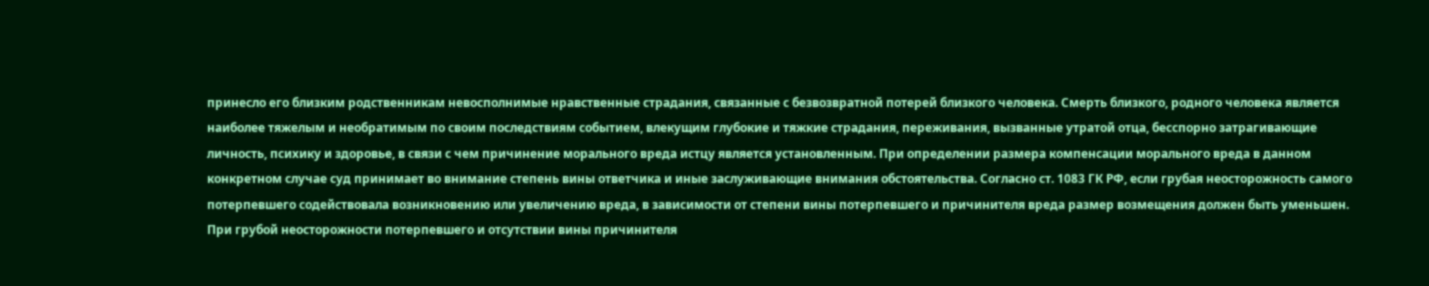принесло его близким родственникам невосполнимые нравственные страдания, связанные с безвозвратной потерей близкого человека. Смерть близкого, родного человека является наиболее тяжелым и необратимым по своим последствиям событием, влекущим глубокие и тяжкие страдания, переживания, вызванные утратой отца, бесспорно затрагивающие личность, психику и здоровье, в связи с чем причинение морального вреда истцу является установленным. При определении размера компенсации морального вреда в данном конкретном случае суд принимает во внимание степень вины ответчика и иные заслуживающие внимания обстоятельства. Согласно ст. 1083 ГК РФ, если грубая неосторожность самого потерпевшего содействовала возникновению или увеличению вреда, в зависимости от степени вины потерпевшего и причинителя вреда размер возмещения должен быть уменьшен. При грубой неосторожности потерпевшего и отсутствии вины причинителя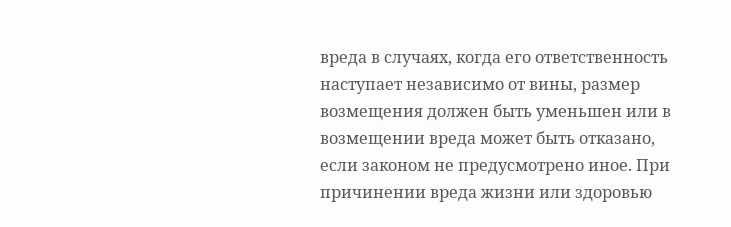вреда в случаях, когда его ответственность наступает независимо от вины, размер возмещения должен быть уменьшен или в возмещении вреда может быть отказано, если законом не предусмотрено иное. При причинении вреда жизни или здоровью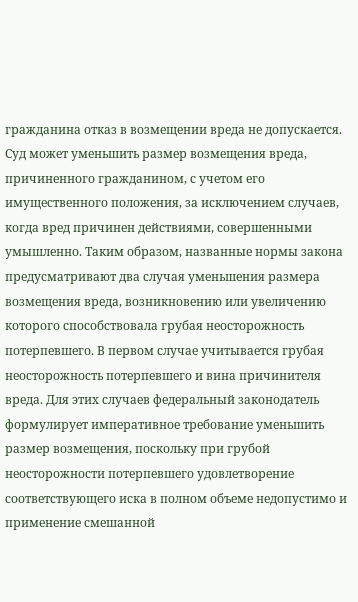гражданина отказ в возмещении вреда не допускается. Суд может уменьшить размер возмещения вреда, причиненного гражданином, с учетом его имущественного положения, за исключением случаев, когда вред причинен действиями, совершенными умышленно. Таким образом, названные нормы закона предусматривают два случая уменьшения размера возмещения вреда, возникновению или увеличению которого способствовала грубая неосторожность потерпевшего. В первом случае учитывается грубая неосторожность потерпевшего и вина причинителя вреда. Для этих случаев федеральный законодатель формулирует императивное требование уменьшить размер возмещения, поскольку при грубой неосторожности потерпевшего удовлетворение соответствующего иска в полном объеме недопустимо и применение смешанной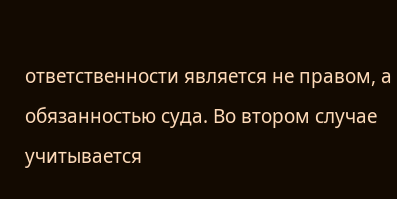ответственности является не правом, а обязанностью суда. Во втором случае учитывается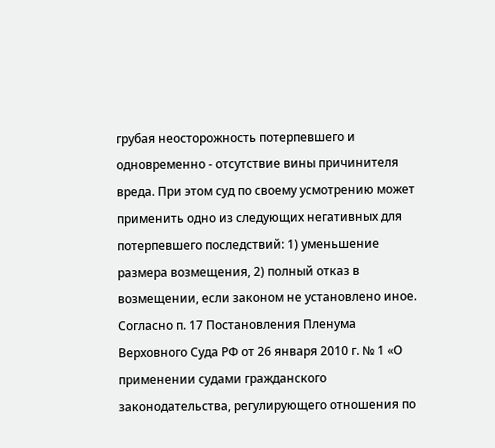грубая неосторожность потерпевшего и одновременно - отсутствие вины причинителя вреда. При этом суд по своему усмотрению может применить одно из следующих негативных для потерпевшего последствий: 1) уменьшение размера возмещения, 2) полный отказ в возмещении, если законом не установлено иное. Согласно п. 17 Постановления Пленума Верховного Суда РФ от 26 января 2010 г. № 1 «О применении судами гражданского законодательства, регулирующего отношения по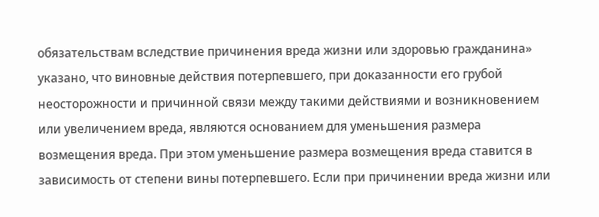обязательствам вследствие причинения вреда жизни или здоровью гражданина» указано, что виновные действия потерпевшего, при доказанности его грубой неосторожности и причинной связи между такими действиями и возникновением или увеличением вреда, являются основанием для уменьшения размера возмещения вреда. При этом уменьшение размера возмещения вреда ставится в зависимость от степени вины потерпевшего. Если при причинении вреда жизни или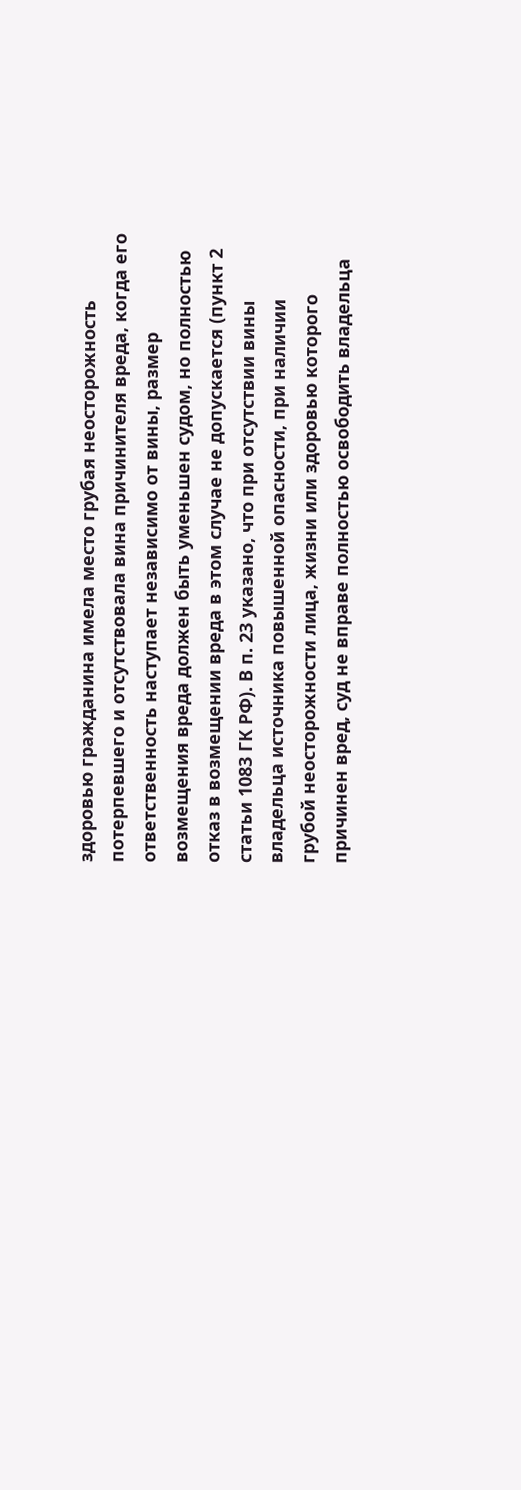здоровью гражданина имела место грубая неосторожность потерпевшего и отсутствовала вина причинителя вреда, когда его ответственность наступает независимо от вины, размер возмещения вреда должен быть уменьшен судом, но полностью отказ в возмещении вреда в этом случае не допускается (пункт 2 статьи 1083 ГК РФ). В п. 23 указано, что при отсутствии вины владельца источника повышенной опасности, при наличии грубой неосторожности лица, жизни или здоровью которого причинен вред, суд не вправе полностью освободить владельца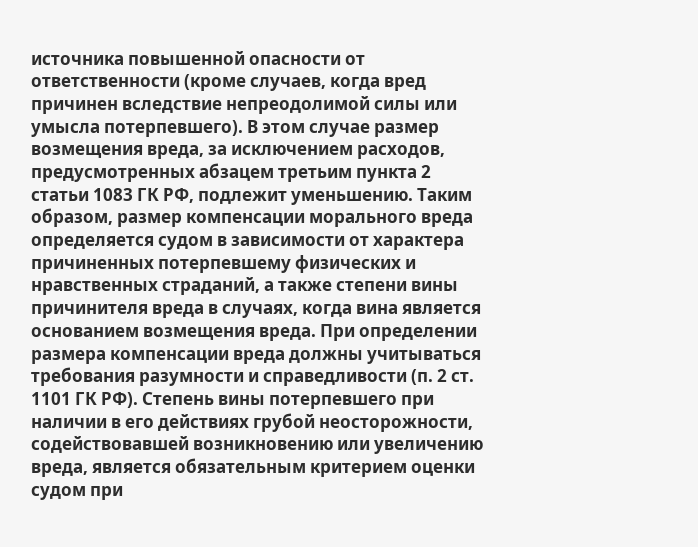источника повышенной опасности от ответственности (кроме случаев, когда вред причинен вследствие непреодолимой силы или умысла потерпевшего). В этом случае размер возмещения вреда, за исключением расходов, предусмотренных абзацем третьим пункта 2 статьи 1083 ГК РФ, подлежит уменьшению. Таким образом, размер компенсации морального вреда определяется судом в зависимости от характера причиненных потерпевшему физических и нравственных страданий, а также степени вины причинителя вреда в случаях, когда вина является основанием возмещения вреда. При определении размера компенсации вреда должны учитываться требования разумности и справедливости (п. 2 ст. 1101 ГК РФ). Степень вины потерпевшего при наличии в его действиях грубой неосторожности, содействовавшей возникновению или увеличению вреда, является обязательным критерием оценки судом при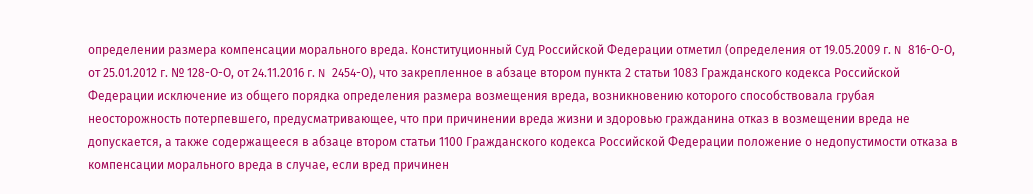определении размера компенсации морального вреда. Конституционный Суд Российской Федерации отметил (определения от 19.05.2009 г. N 816-О-О, от 25.01.2012 г. № 128-О-О, от 24.11.2016 г. N 2454-О), что закрепленное в абзаце втором пункта 2 статьи 1083 Гражданского кодекса Российской Федерации исключение из общего порядка определения размера возмещения вреда, возникновению которого способствовала грубая неосторожность потерпевшего, предусматривающее, что при причинении вреда жизни и здоровью гражданина отказ в возмещении вреда не допускается, а также содержащееся в абзаце втором статьи 1100 Гражданского кодекса Российской Федерации положение о недопустимости отказа в компенсации морального вреда в случае, если вред причинен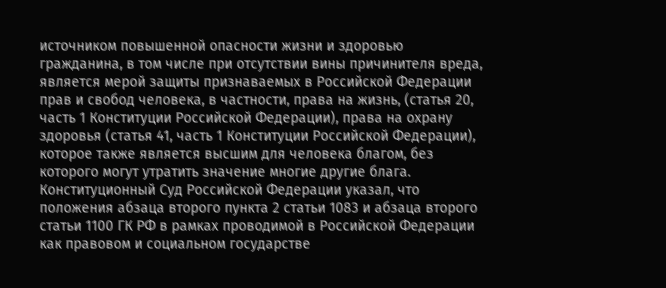источником повышенной опасности жизни и здоровью гражданина, в том числе при отсутствии вины причинителя вреда, является мерой защиты признаваемых в Российской Федерации прав и свобод человека, в частности, права на жизнь, (статья 20, часть 1 Конституции Российской Федерации), права на охрану здоровья (статья 41, часть 1 Конституции Российской Федерации), которое также является высшим для человека благом, без которого могут утратить значение многие другие блага. Конституционный Суд Российской Федерации указал, что положения абзаца второго пункта 2 статьи 1083 и абзаца второго статьи 1100 ГК РФ в рамках проводимой в Российской Федерации как правовом и социальном государстве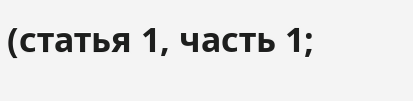(статья 1, часть 1;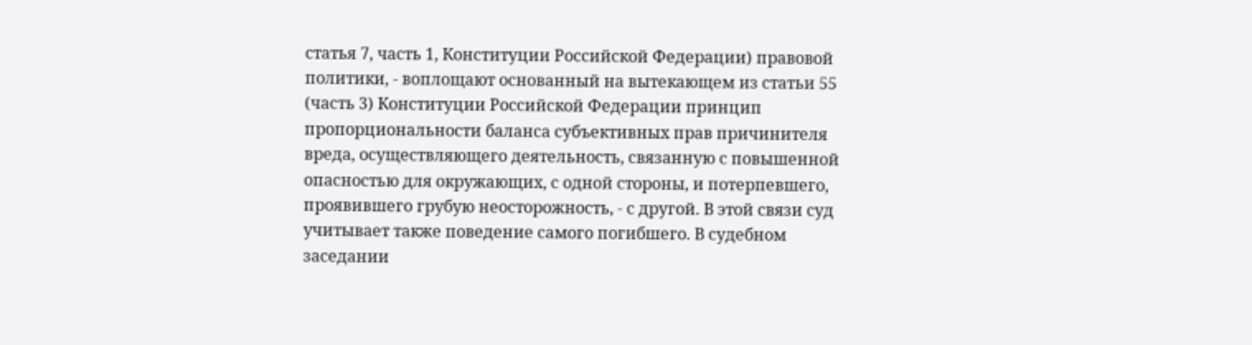статья 7, часть 1, Конституции Российской Федерации) правовой политики, - воплощают основанный на вытекающем из статьи 55 (часть 3) Конституции Российской Федерации принцип пропорциональности баланса субъективных прав причинителя вреда, осуществляющего деятельность, связанную с повышенной опасностью для окружающих, с одной стороны, и потерпевшего, проявившего грубую неосторожность, - с другой. В этой связи суд учитывает также поведение самого погибшего. В судебном заседании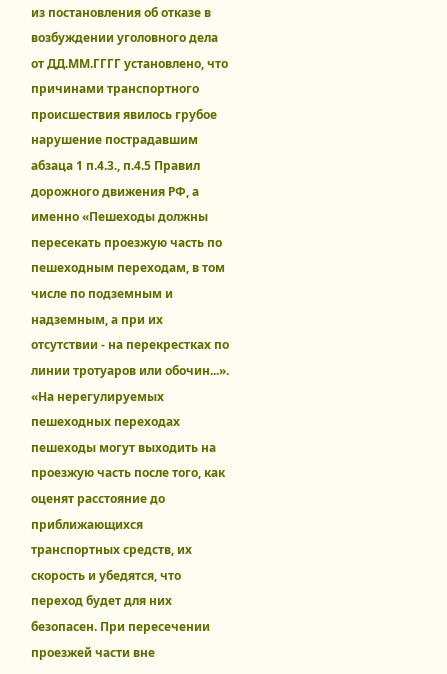из постановления об отказе в возбуждении уголовного дела от ДД.ММ.ГГГГ установлено, что причинами транспортного происшествия явилось грубое нарушение пострадавшим абзаца 1 п.4.3., п.4.5 Правил дорожного движения РФ, а именно «Пешеходы должны пересекать проезжую часть по пешеходным переходам, в том числе по подземным и надземным, а при их отсутствии - на перекрестках по линии тротуаров или обочин...». «На нерегулируемых пешеходных переходах пешеходы могут выходить на проезжую часть после того, как оценят расстояние до приближающихся транспортных средств, их скорость и убедятся, что переход будет для них безопасен. При пересечении проезжей части вне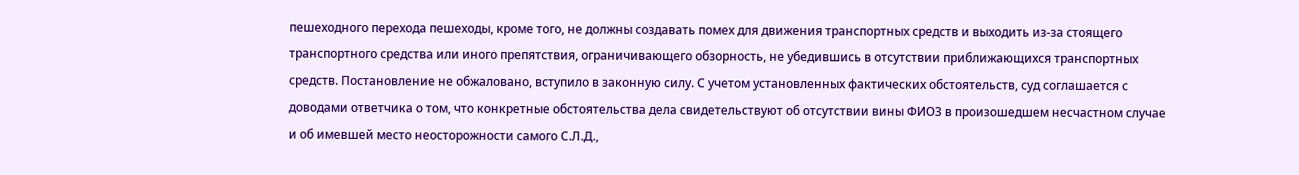пешеходного перехода пешеходы, кроме того, не должны создавать помех для движения транспортных средств и выходить из-за стоящего транспортного средства или иного препятствия, ограничивающего обзорность, не убедившись в отсутствии приближающихся транспортных средств. Постановление не обжаловано, вступило в законную силу. С учетом установленных фактических обстоятельств, суд соглашается с доводами ответчика о том, что конкретные обстоятельства дела свидетельствуют об отсутствии вины ФИО3 в произошедшем несчастном случае и об имевшей место неосторожности самого С.Л.Д.,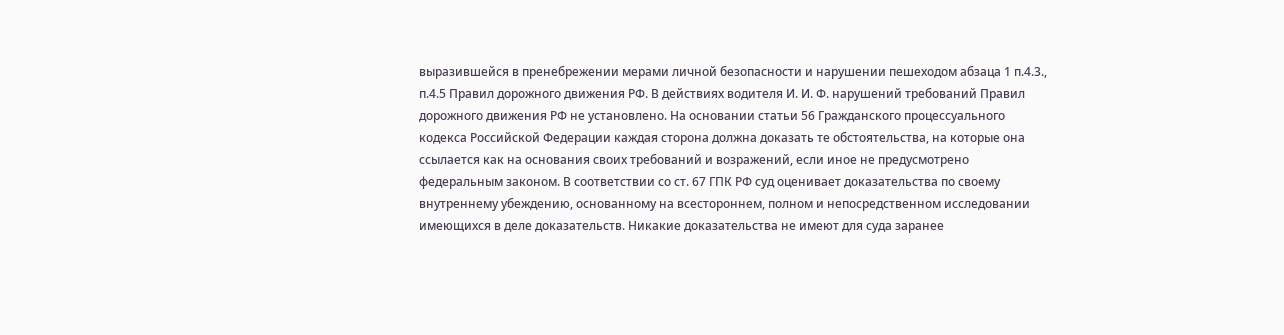выразившейся в пренебрежении мерами личной безопасности и нарушении пешеходом абзаца 1 п.4.3., п.4.5 Правил дорожного движения РФ. В действиях водителя И. И. Ф. нарушений требований Правил дорожного движения РФ не установлено. На основании статьи 56 Гражданского процессуального кодекса Российской Федерации каждая сторона должна доказать те обстоятельства, на которые она ссылается как на основания своих требований и возражений, если иное не предусмотрено федеральным законом. В соответствии со ст. 67 ГПК РФ суд оценивает доказательства по своему внутреннему убеждению, основанному на всестороннем, полном и непосредственном исследовании имеющихся в деле доказательств. Никакие доказательства не имеют для суда заранее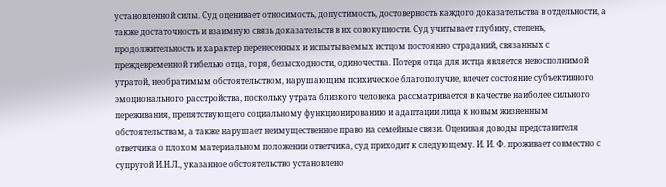установленной силы. Суд оценивает относимость, допустимость, достоверность каждого доказательства в отдельности, а также достаточность и взаимную связь доказательств в их совокупности. Суд учитывает глубину, степень, продолжительность и характер перенесенных и испытываемых истцом постоянно страданий, связанных с преждевременной гибелью отца, горя, безысходности, одиночества. Потеря отца для истца является невосполнимой утратой, необратимым обстоятельством, нарушающим психическое благополучие, влечет состояние субъективного эмоционального расстройства, поскольку утрата близкого человека рассматривается в качестве наиболее сильного переживания, препятствующего социальному функционированию и адаптации лица к новым жизненным обстоятельствам, а также нарушает неимущественное право на семейные связи. Оценивая доводы представителя ответчика о плохом материальном положении ответчика, суд приходит к следующему. И. И. Ф. проживает совместно с супругой И.Н.Л., указанное обстоятельство установлено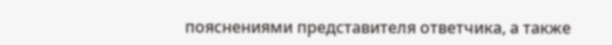пояснениями представителя ответчика, а также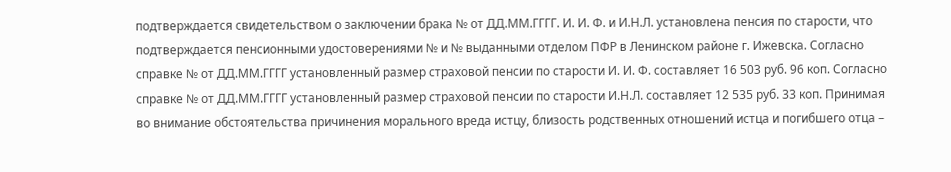подтверждается свидетельством о заключении брака № от ДД.ММ.ГГГГ. И. И. Ф. и И.Н.Л. установлена пенсия по старости, что подтверждается пенсионными удостоверениями № и № выданными отделом ПФР в Ленинском районе г. Ижевска. Согласно справке № от ДД.ММ.ГГГГ установленный размер страховой пенсии по старости И. И. Ф. составляет 16 503 руб. 96 коп. Согласно справке № от ДД.ММ.ГГГГ установленный размер страховой пенсии по старости И.Н.Л. составляет 12 535 руб. 33 коп. Принимая во внимание обстоятельства причинения морального вреда истцу, близость родственных отношений истца и погибшего отца –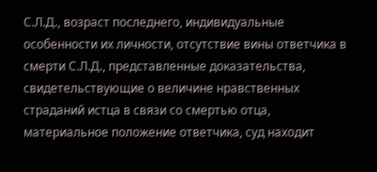С.Л.Д., возраст последнего, индивидуальные особенности их личности, отсутствие вины ответчика в смерти С.Л.Д., представленные доказательства, свидетельствующие о величине нравственных страданий истца в связи со смертью отца, материальное положение ответчика, суд находит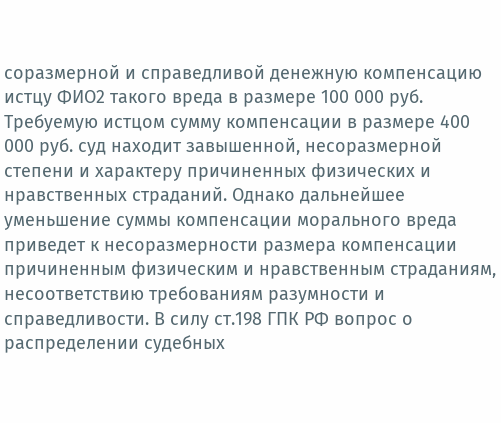соразмерной и справедливой денежную компенсацию истцу ФИО2 такого вреда в размере 100 000 руб. Требуемую истцом сумму компенсации в размере 400 000 руб. суд находит завышенной, несоразмерной степени и характеру причиненных физических и нравственных страданий. Однако дальнейшее уменьшение суммы компенсации морального вреда приведет к несоразмерности размера компенсации причиненным физическим и нравственным страданиям, несоответствию требованиям разумности и справедливости. В силу ст.198 ГПК РФ вопрос о распределении судебных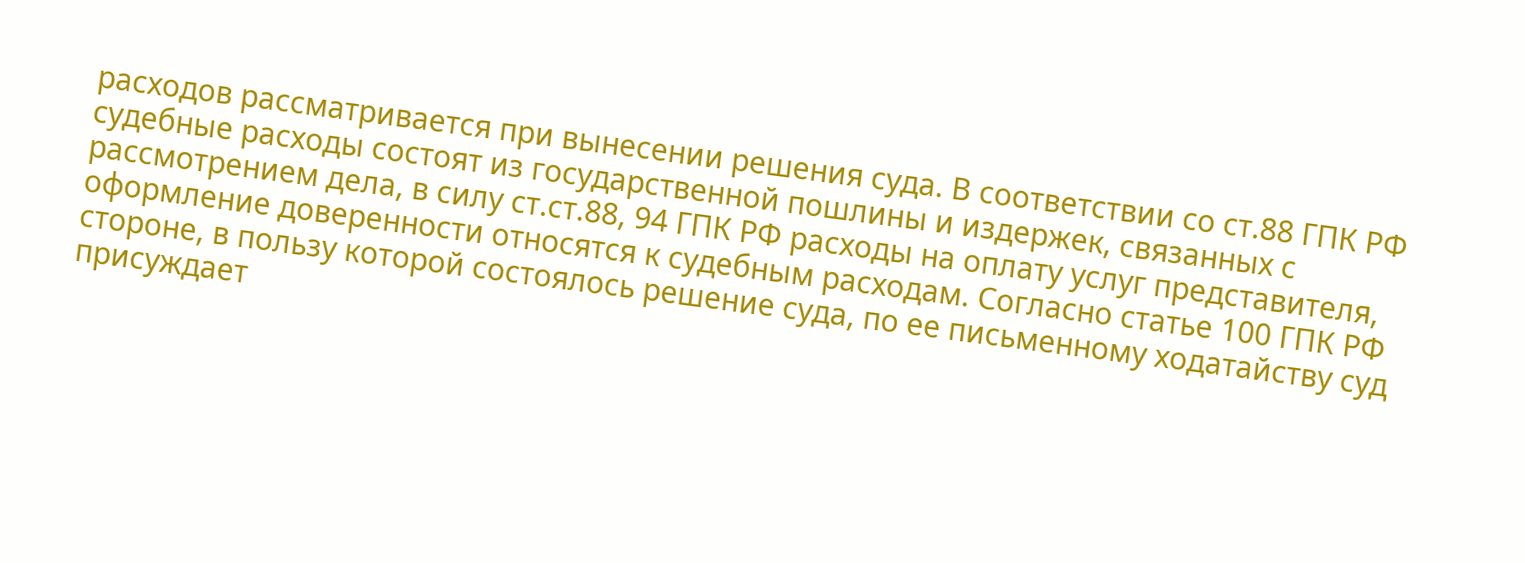расходов рассматривается при вынесении решения суда. В соответствии со ст.88 ГПК РФ судебные расходы состоят из государственной пошлины и издержек, связанных с рассмотрением дела, в силу ст.ст.88, 94 ГПК РФ расходы на оплату услуг представителя, оформление доверенности относятся к судебным расходам. Согласно статье 100 ГПК РФ стороне, в пользу которой состоялось решение суда, по ее письменному ходатайству суд присуждает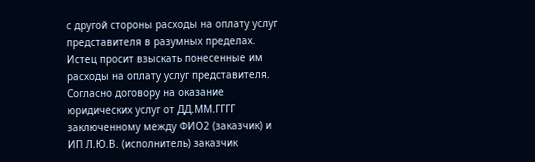с другой стороны расходы на оплату услуг представителя в разумных пределах. Истец просит взыскать понесенные им расходы на оплату услуг представителя. Согласно договору на оказание юридических услуг от ДД.ММ.ГГГГ заключенному между ФИО2 (заказчик) и ИП Л.Ю.В. (исполнитель) заказчик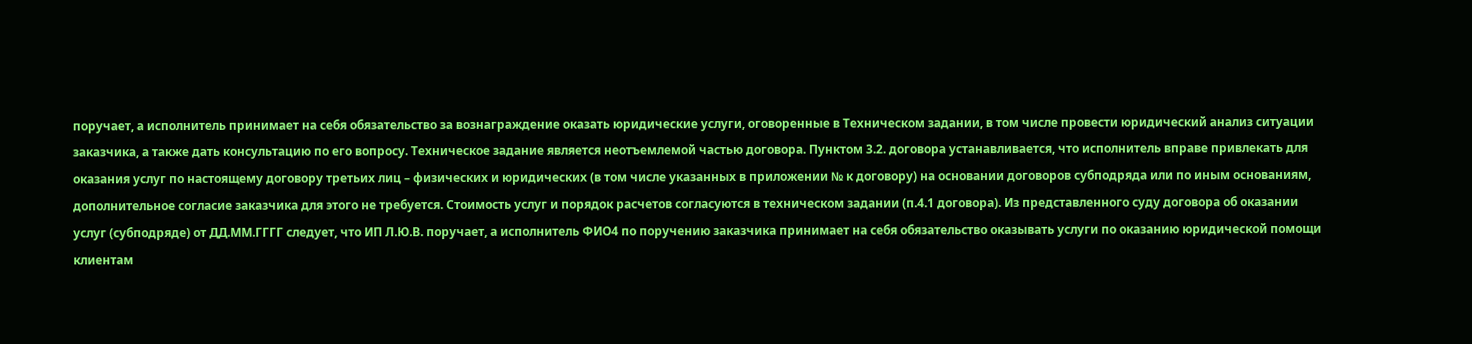поручает, а исполнитель принимает на себя обязательство за вознаграждение оказать юридические услуги, оговоренные в Техническом задании, в том числе провести юридический анализ ситуации заказчика, а также дать консультацию по его вопросу. Техническое задание является неотъемлемой частью договора. Пунктом 3.2. договора устанавливается, что исполнитель вправе привлекать для оказания услуг по настоящему договору третьих лиц – физических и юридических (в том числе указанных в приложении № к договору) на основании договоров субподряда или по иным основаниям, дополнительное согласие заказчика для этого не требуется. Стоимость услуг и порядок расчетов согласуются в техническом задании (п.4.1 договора). Из представленного суду договора об оказании услуг (субподряде) от ДД.ММ.ГГГГ следует, что ИП Л.Ю.В. поручает, а исполнитель ФИО4 по поручению заказчика принимает на себя обязательство оказывать услуги по оказанию юридической помощи клиентам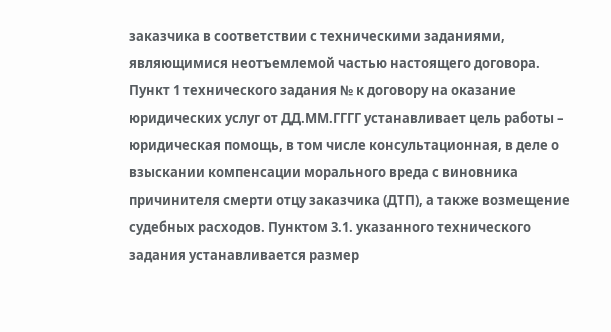заказчика в соответствии с техническими заданиями, являющимися неотъемлемой частью настоящего договора. Пункт 1 технического задания № к договору на оказание юридических услуг от ДД.ММ.ГГГГ устанавливает цель работы – юридическая помощь, в том числе консультационная, в деле о взыскании компенсации морального вреда с виновника причинителя смерти отцу заказчика (ДТП), а также возмещение судебных расходов. Пунктом 3.1. указанного технического задания устанавливается размер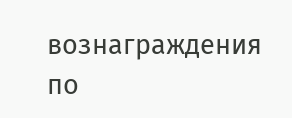вознаграждения по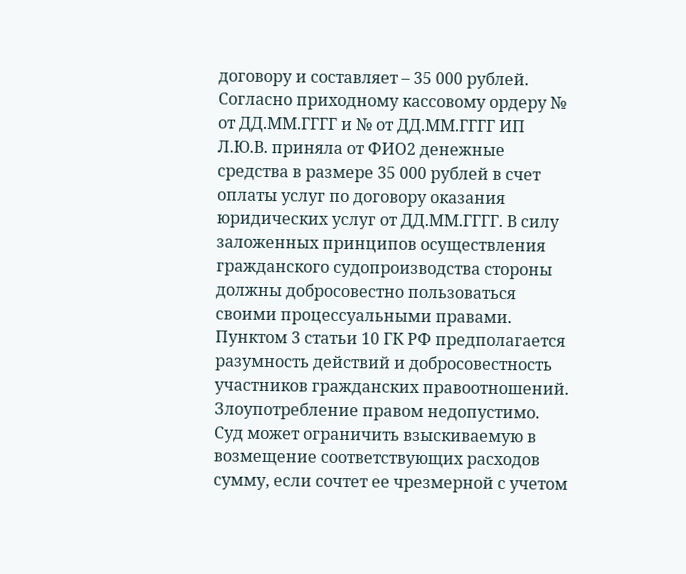договору и составляет – 35 000 рублей. Согласно приходному кассовому ордеру № от ДД.ММ.ГГГГ и № от ДД.ММ.ГГГГ ИП Л.Ю.В. приняла от ФИО2 денежные средства в размере 35 000 рублей в счет оплаты услуг по договору оказания юридических услуг от ДД.ММ.ГГГГ. В силу заложенных принципов осуществления гражданского судопроизводства стороны должны добросовестно пользоваться своими процессуальными правами. Пунктом 3 статьи 10 ГК РФ предполагается разумность действий и добросовестность участников гражданских правоотношений. Злоупотребление правом недопустимо. Суд может ограничить взыскиваемую в возмещение соответствующих расходов сумму, если сочтет ее чрезмерной с учетом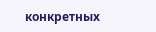конкретных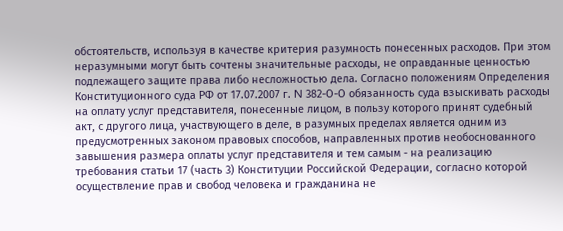обстоятельств, используя в качестве критерия разумность понесенных расходов. При этом неразумными могут быть сочтены значительные расходы, не оправданные ценностью подлежащего защите права либо несложностью дела. Согласно положениям Определения Конституционного суда РФ от 17.07.2007 г. N 382-О-О обязанность суда взыскивать расходы на оплату услуг представителя, понесенные лицом, в пользу которого принят судебный акт, с другого лица, участвующего в деле, в разумных пределах является одним из предусмотренных законом правовых способов, направленных против необоснованного завышения размера оплаты услуг представителя и тем самым - на реализацию требования статьи 17 (часть 3) Конституции Российской Федерации, согласно которой осуществление прав и свобод человека и гражданина не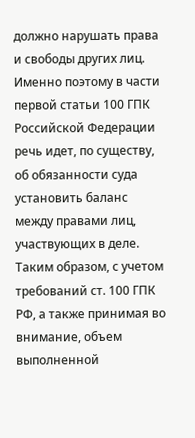должно нарушать права и свободы других лиц. Именно поэтому в части первой статьи 100 ГПК Российской Федерации речь идет, по существу, об обязанности суда установить баланс между правами лиц, участвующих в деле. Таким образом, с учетом требований ст. 100 ГПК РФ, а также принимая во внимание, объем выполненной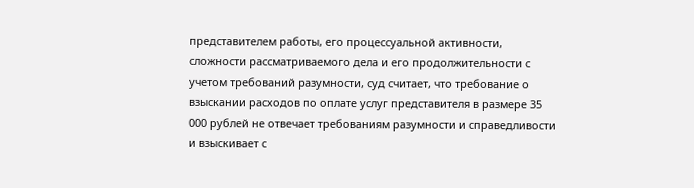представителем работы, его процессуальной активности, сложности рассматриваемого дела и его продолжительности с учетом требований разумности, суд считает, что требование о взыскании расходов по оплате услуг представителя в размере 35 000 рублей не отвечает требованиям разумности и справедливости и взыскивает с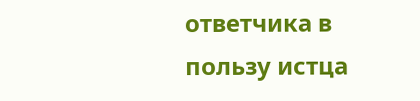ответчика в пользу истца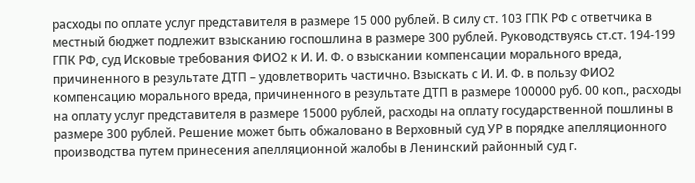расходы по оплате услуг представителя в размере 15 000 рублей. В силу ст. 103 ГПК РФ с ответчика в местный бюджет подлежит взысканию госпошлина в размере 300 рублей. Руководствуясь ст.ст. 194-199 ГПК РФ, суд Исковые требования ФИО2 к И. И. Ф. о взыскании компенсации морального вреда, причиненного в результате ДТП – удовлетворить частично. Взыскать с И. И. Ф. в пользу ФИО2 компенсацию морального вреда, причиненного в результате ДТП в размере 100000 руб. 00 коп., расходы на оплату услуг представителя в размере 15000 рублей, расходы на оплату государственной пошлины в размере 300 рублей. Решение может быть обжаловано в Верховный суд УР в порядке апелляционного производства путем принесения апелляционной жалобы в Ленинский районный суд г.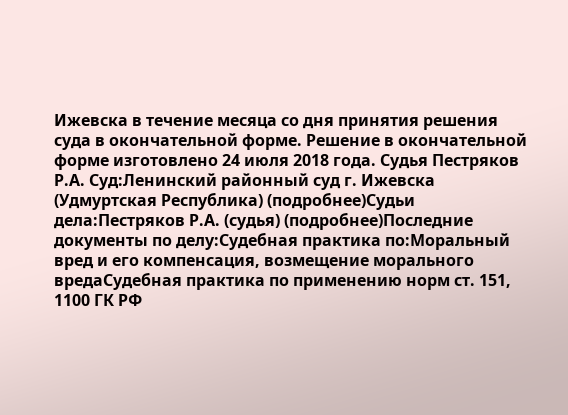Ижевска в течение месяца со дня принятия решения суда в окончательной форме. Решение в окончательной форме изготовлено 24 июля 2018 года. Судья Пестряков Р.А. Суд:Ленинский районный суд г. Ижевска (Удмуртская Республика) (подробнее)Судьи дела:Пестряков Р.А. (судья) (подробнее)Последние документы по делу:Судебная практика по:Моральный вред и его компенсация, возмещение морального вредаСудебная практика по применению норм ст. 151, 1100 ГК РФ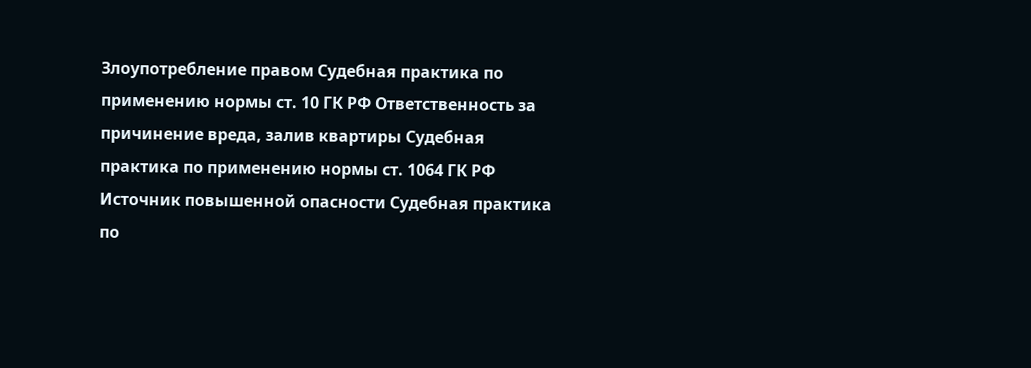Злоупотребление правом Судебная практика по применению нормы ст. 10 ГК РФ Ответственность за причинение вреда, залив квартиры Судебная практика по применению нормы ст. 1064 ГК РФ Источник повышенной опасности Судебная практика по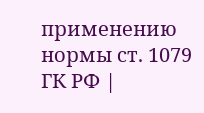применению нормы ст. 1079 ГК РФ |